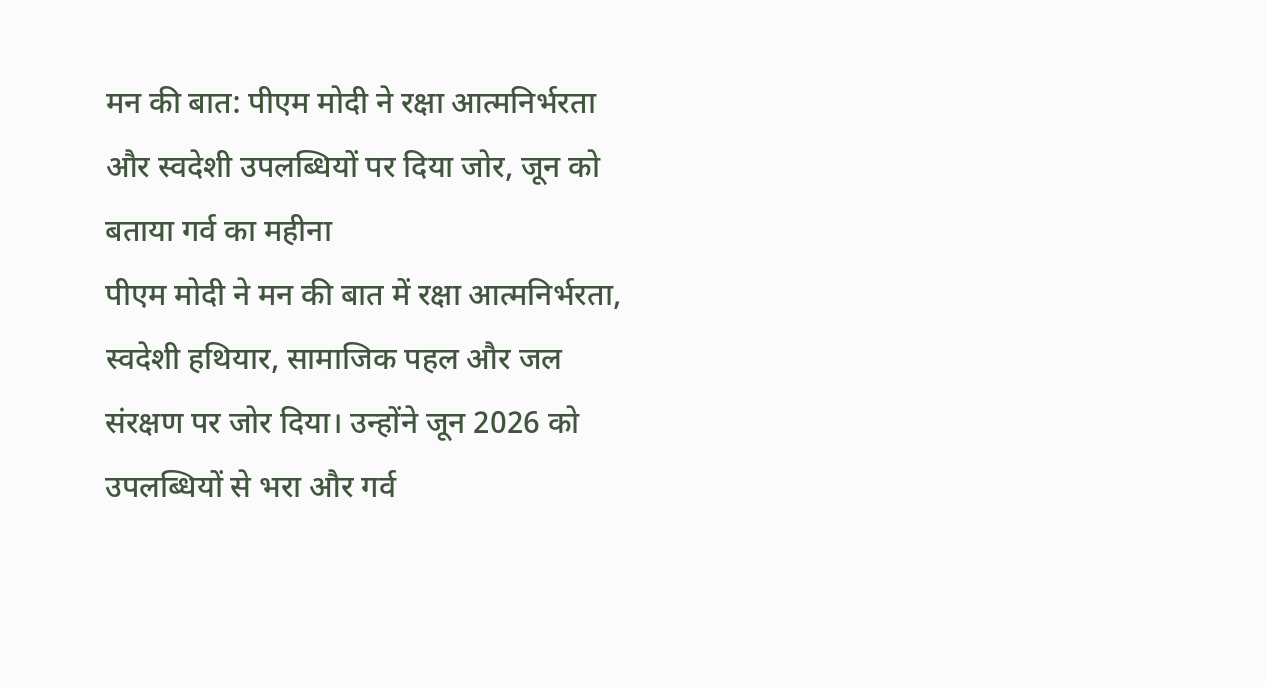मन की बात: पीएम मोदी ने रक्षा आत्मनिर्भरता और स्वदेशी उपलब्धियों पर दिया जोर, जून को बताया गर्व का महीना
पीएम मोदी ने मन की बात में रक्षा आत्मनिर्भरता, स्वदेशी हथियार, सामाजिक पहल और जल संरक्षण पर जोर दिया। उन्होंने जून 2026 को उपलब्धियों से भरा और गर्व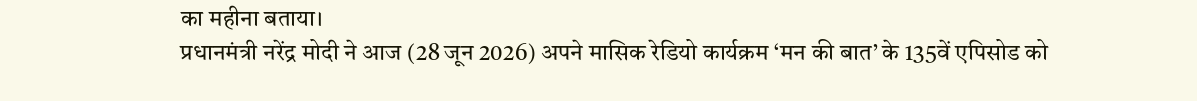का महीना बताया।
प्रधानमंत्री नरेंद्र मोदी ने आज (28 जून 2026) अपने मासिक रेडियो कार्यक्रम ‘मन की बात’ के 135वें एपिसोड को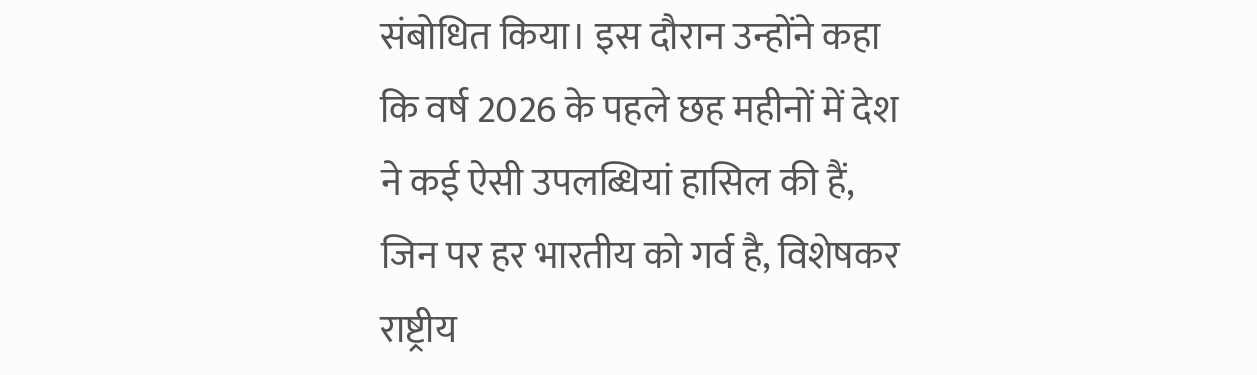संबोधित किया। इस दौरान उन्होंने कहा कि वर्ष 2026 के पहले छह महीनों में देश ने कई ऐसी उपलब्धियां हासिल की हैं, जिन पर हर भारतीय को गर्व है, विशेषकर राष्ट्रीय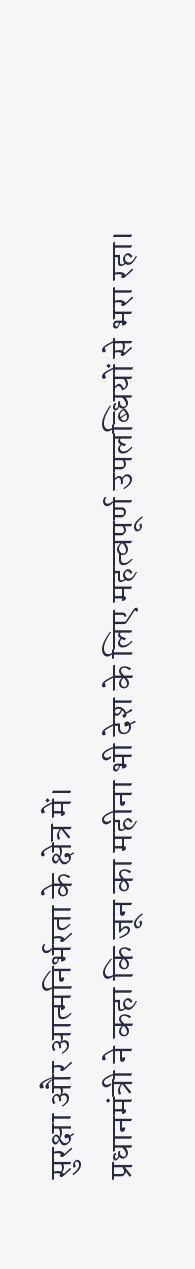सुरक्षा और आत्मनिर्भरता के क्षेत्र में।
प्रधानमंत्री ने कहा कि जून का महीना भी देश के लिए महत्वपूर्ण उपलब्धियों से भरा रहा।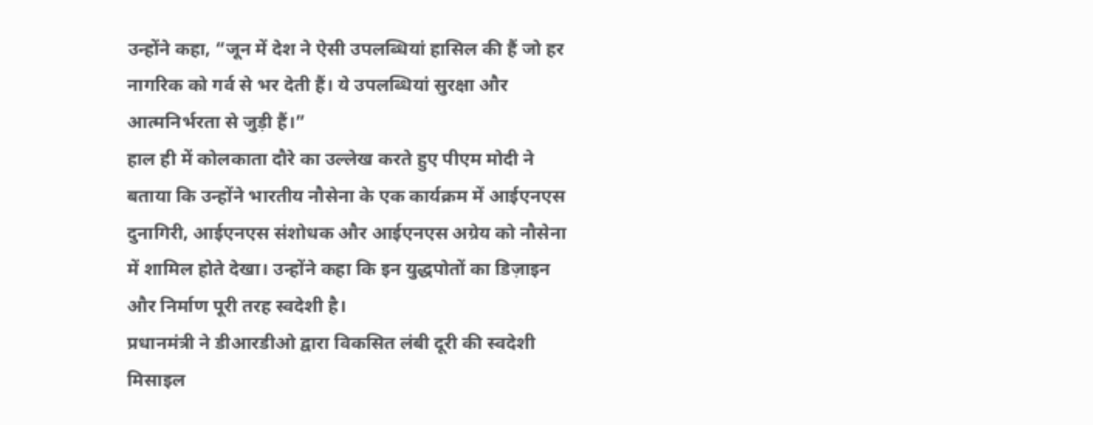उन्होंने कहा, “जून में देश ने ऐसी उपलब्धियां हासिल की हैं जो हर नागरिक को गर्व से भर देती हैं। ये उपलब्धियां सुरक्षा और आत्मनिर्भरता से जुड़ी हैं।”
हाल ही में कोलकाता दौरे का उल्लेख करते हुए पीएम मोदी ने बताया कि उन्होंने भारतीय नौसेना के एक कार्यक्रम में आईएनएस दुनागिरी, आईएनएस संशोधक और आईएनएस अग्रेय को नौसेना में शामिल होते देखा। उन्होंने कहा कि इन युद्धपोतों का डिज़ाइन और निर्माण पूरी तरह स्वदेशी है।
प्रधानमंत्री ने डीआरडीओ द्वारा विकसित लंबी दूरी की स्वदेशी मिसाइल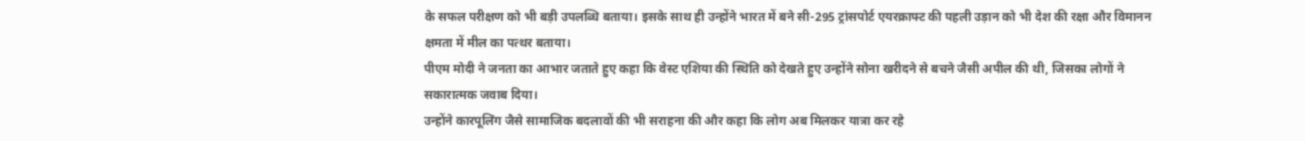के सफल परीक्षण को भी बड़ी उपलब्धि बताया। इसके साथ ही उन्होंने भारत में बने सी-295 ट्रांसपोर्ट एयरक्राफ्ट की पहली उड़ान को भी देश की रक्षा और विमानन क्षमता में मील का पत्थर बताया।
पीएम मोदी ने जनता का आभार जताते हुए कहा कि वेस्ट एशिया की स्थिति को देखते हुए उन्होंने सोना खरीदने से बचने जैसी अपील की थी, जिसका लोगों ने सकारात्मक जवाब दिया।
उन्होंने कारपूलिंग जैसे सामाजिक बदलावों की भी सराहना की और कहा कि लोग अब मिलकर यात्रा कर रहे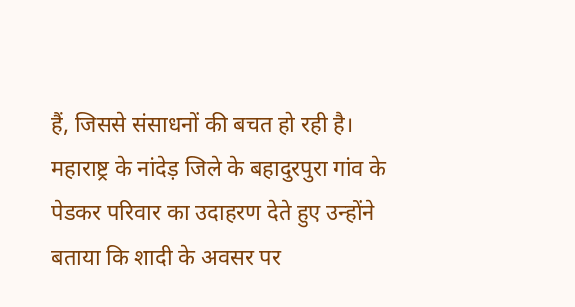हैं, जिससे संसाधनों की बचत हो रही है।
महाराष्ट्र के नांदेड़ जिले के बहादुरपुरा गांव के पेडकर परिवार का उदाहरण देते हुए उन्होंने बताया कि शादी के अवसर पर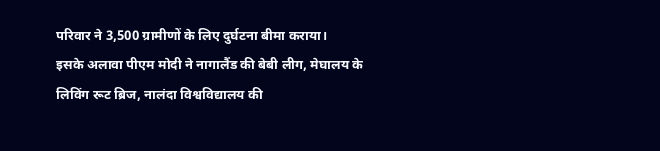परिवार ने 3,500 ग्रामीणों के लिए दुर्घटना बीमा कराया।
इसके अलावा पीएम मोदी ने नागालैंड की बेबी लीग, मेघालय के लिविंग रूट ब्रिज, नालंदा विश्वविद्यालय की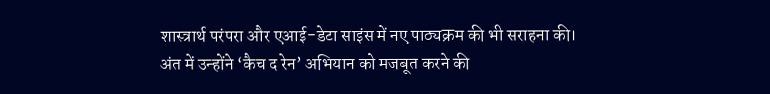शास्त्रार्थ परंपरा और एआई-डेटा साइंस में नए पाठ्यक्रम की भी सराहना की।
अंत में उन्होंने ‘कैच द रेन’ अभियान को मजबूत करने की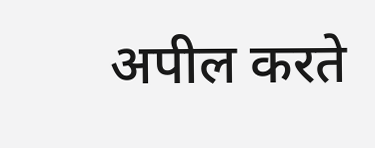अपील करते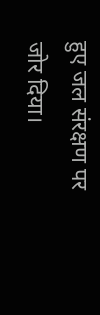हुए जल संरक्षण पर जोर दिया।